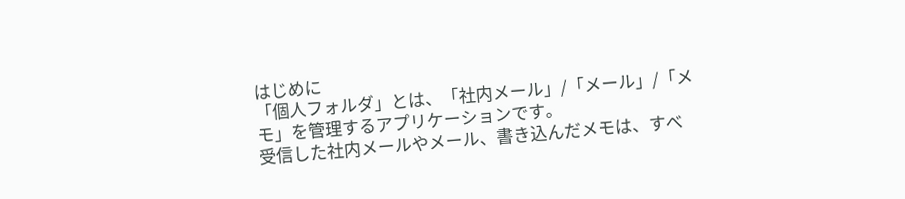はじめに
「個人フォルダ」とは、「社内メール」/「メール」/「メモ」を管理するアプリケーションです。
受信した社内メールやメール、書き込んだメモは、すべ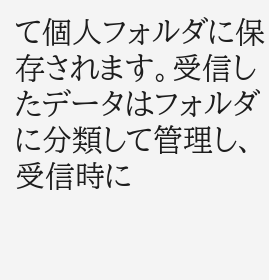て個人フォルダに保存されます。受信したデータはフォルダに分類して管理し、受信時に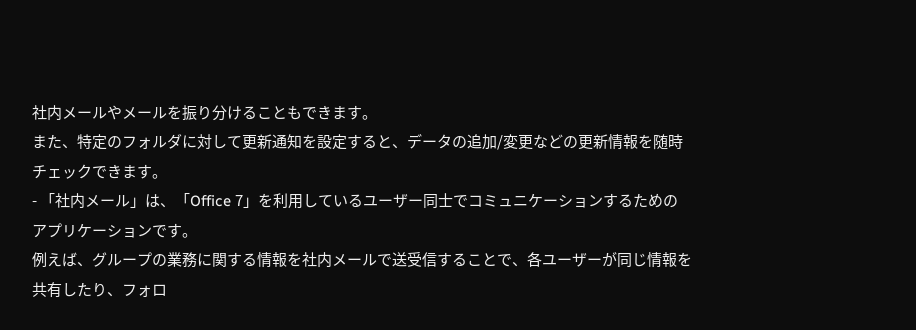社内メールやメールを振り分けることもできます。
また、特定のフォルダに対して更新通知を設定すると、データの追加/変更などの更新情報を随時チェックできます。
- 「社内メール」は、「Office 7」を利用しているユーザー同士でコミュニケーションするためのアプリケーションです。
例えば、グループの業務に関する情報を社内メールで送受信することで、各ユーザーが同じ情報を共有したり、フォロ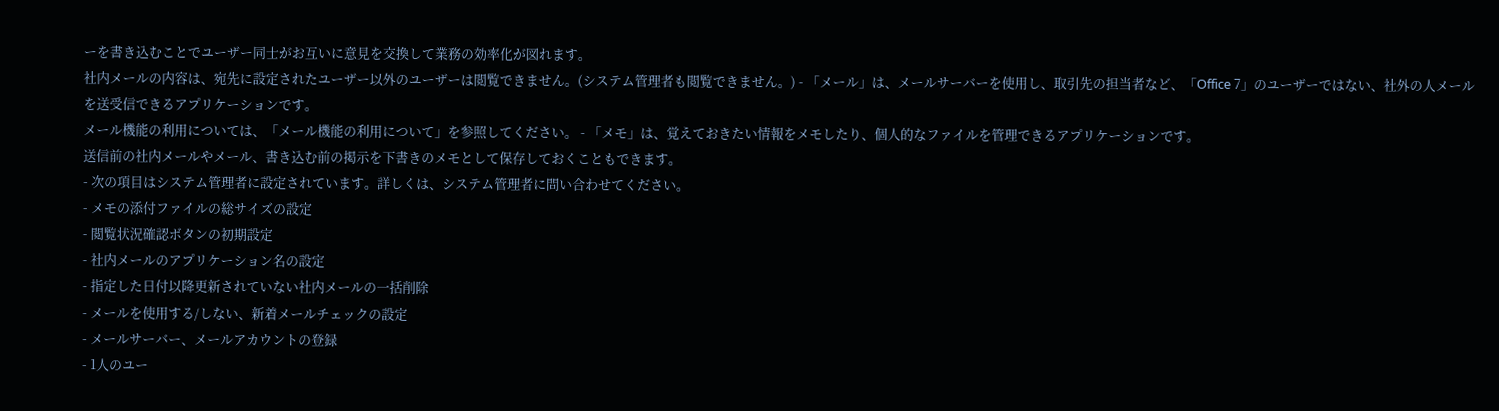ーを書き込むことでユーザー同士がお互いに意見を交換して業務の効率化が図れます。
社内メールの内容は、宛先に設定されたユーザー以外のユーザーは閲覧できません。(システム管理者も閲覧できません。) - 「メール」は、メールサーバーを使用し、取引先の担当者など、「Office 7」のユーザーではない、社外の人メールを送受信できるアプリケーションです。
メール機能の利用については、「メール機能の利用について」を参照してください。 - 「メモ」は、覚えておきたい情報をメモしたり、個人的なファイルを管理できるアプリケーションです。
送信前の社内メールやメール、書き込む前の掲示を下書きのメモとして保存しておくこともできます。
- 次の項目はシステム管理者に設定されています。詳しくは、システム管理者に問い合わせてください。
- メモの添付ファイルの総サイズの設定
- 閲覧状況確認ボタンの初期設定
- 社内メールのアプリケーション名の設定
- 指定した日付以降更新されていない社内メールの一括削除
- メールを使用する/しない、新着メールチェックの設定
- メールサーバー、メールアカウントの登録
- 1人のユー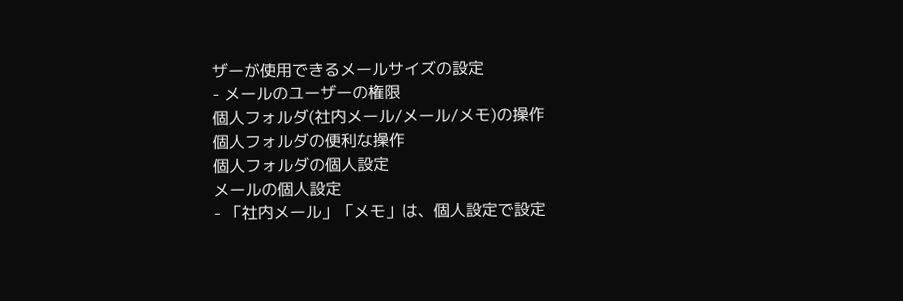ザーが使用できるメールサイズの設定
- メールのユーザーの権限
個人フォルダ(社内メール/メール/メモ)の操作
個人フォルダの便利な操作
個人フォルダの個人設定
メールの個人設定
- 「社内メール」「メモ」は、個人設定で設定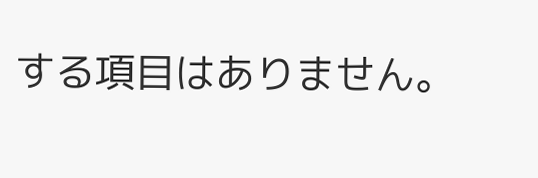する項目はありません。